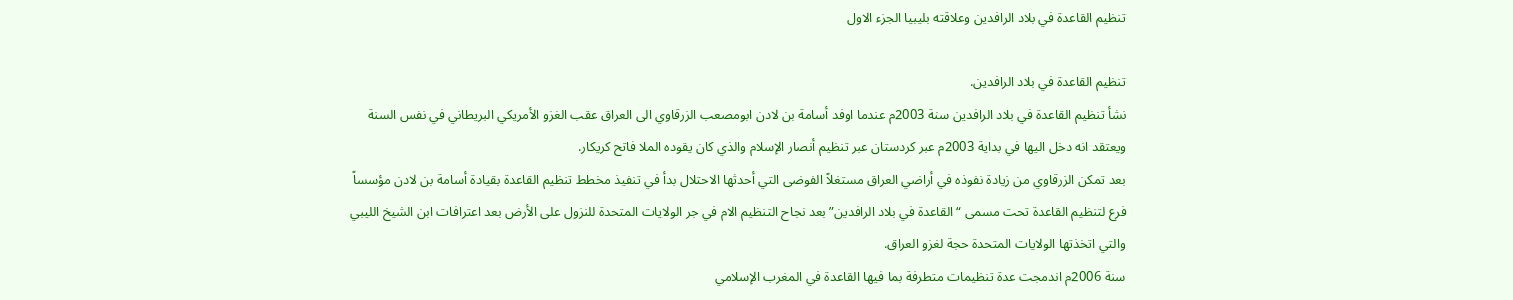تنظيم القاعدة في بلاد الرافدين وعلاقته بليبيا الجزء الاول

تنظيم القاعدة في بلاد الرافدين.
نشأ تنظيم القاعدة في بلاد الرافدين سنة 2003م عندما اوفد أسامة بن لادن ابومصعب الزرقاوي الى العراق عقب الغزو الأمريكي البريطاني في نفس السنة ويعتقد انه دخل اليها في بداية 2003م عبر كردستان عبر تنظيم أنصار الإسلام والذي كان يقوده الملا فاتح كريكار.
بعد تمكن الزرقاوي من زيادة نفوذه في أراضي العراق مستغلاً الفوضى التي أحدثها الاحتلال بدأ في تنفيذ مخطط تنظيم القاعدة بقيادة أسامة بن لادن مؤسساً فرع لتنظيم القاعدة تحت مسمى “القاعدة في بلاد الرافدين” بعد نجاح التنظيم الام في جر الولايات المتحدة للنزول على الأرض بعد اعترافات ابن الشيخ الليبي والتي اتخذتها الولايات المتحدة حجة لغزو العراق.
سنة 2006م اندمجت عدة تنظيمات متطرفة بما فيها القاعدة في المغرب الإسلامي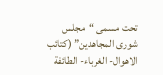تحت مسمى “مجلس شورى المجاهدين” (كتائب الاهوال- الغرباء- الطائفة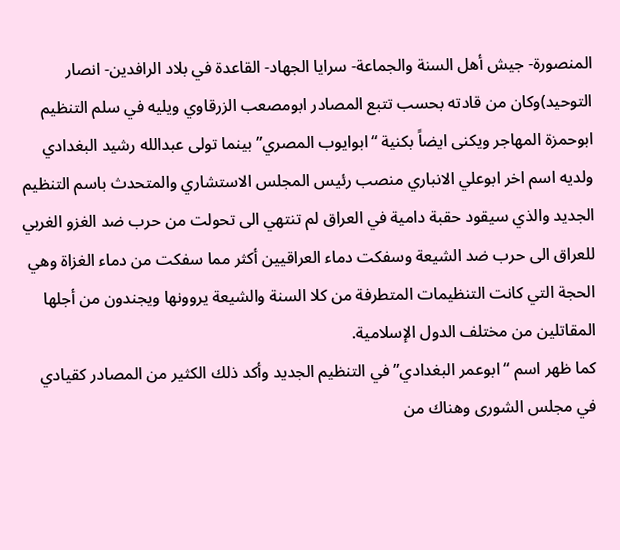المنصورة- جيش أهل السنة والجماعة- سرايا الجهاد- القاعدة في بلاد الرافدين- انصار التوحيد)وكان من قادته بحسب تتبع المصادر ابومصعب الزرقاوي ويليه في سلم التنظيم ابوحمزة المهاجر ويكنى ايضاً بكنية “ابوايوب المصري” بينما تولى عبدالله رشيد البغدادي ولديه اسم اخر ابوعلي الانباري منصب رئيس المجلس الاستشاري والمتحدث باسم التنظيم الجديد والذي سيقود حقبة دامية في العراق لم تنتهي الى تحولت من حرب ضد الغزو الغربي للعراق الى حرب ضد الشيعة وسفكت دماء العراقيين أكثر مما سفكت من دماء الغزاة وهي الحجة التي كانت التنظيمات المتطرفة من كلا السنة والشيعة يروونها ويجندون من أجلها المقاتلين من مختلف الدول الإسلامية.
كما ظهر اسم “ابوعمر البغدادي” في التنظيم الجديد وأكد ذلك الكثير من المصادر كقيادي في مجلس الشورى وهناك من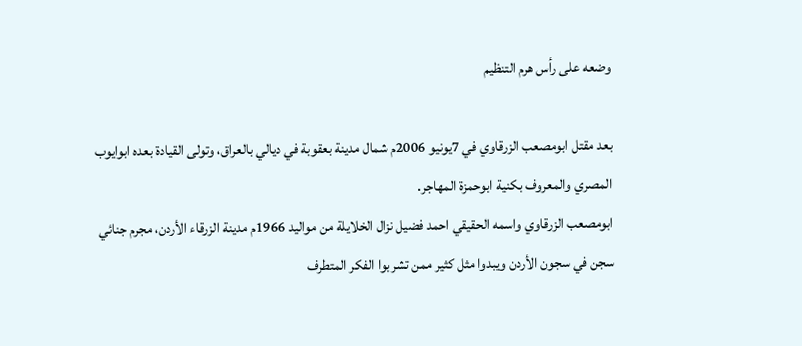وضعه على رأس هرم التنظيم

بعد مقتل ابومصعب الزرقاوي في 7يونيو 2006م شمال مدينة بعقوبة في ديالي بالعراق، وتولى القيادة بعده ابوايوب المصري والمعروف بكنية ابوحمزة المهاجر.
ابومصعب الزرقاوي واسمه الحقيقي احمد فضيل نزال الخلايلة من مواليد 1966م مدينة الزرقاء الأردن، مجرم جنائي سجن في سجون الأردن ويبدوا مثل كثير ممن تشربوا الفكر المتطرف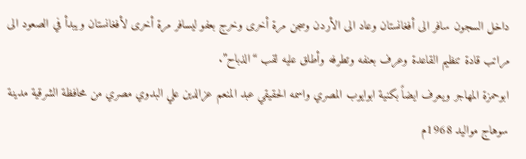داخل السجون سافر الى أفغانستان وعاد الى الأردن وسجن مرة أخرى وخرج بعفو ليسافر مرة أخرى لأفغانستان ويبدأ في الصعود الى مراتب قادة تنظيم القاعدة وعرف بعنفه وتطرفه وأطلق عليه لقب “الذباح”.
ابوحمزة المهاجر ويعرف ايضاً بكنية ابوايوب المصري واسمه الحقيقي عبد المنعم عزالدين علي البدوي مصري من محافظة الشرقية مدينة سوهاج مواليد 1968م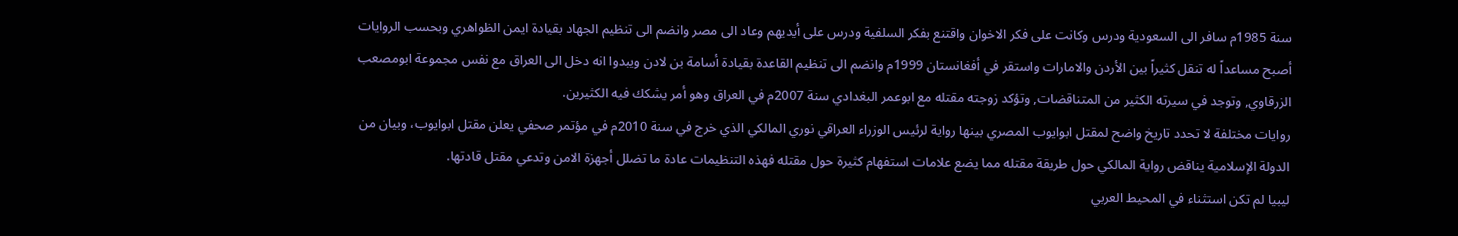سنة 1985م سافر الى السعودية ودرس وكانت على فكر الاخوان واقتنع بفكر السلفية ودرس على أيديهم وعاد الى مصر وانضم الى تنظيم الجهاد بقيادة ايمن الظواهري وبحسب الروايات أصبح مساعداً له تنقل كثيراً بين الأردن والامارات واستقر في أفغانستان 1999م وانضم الى تنظيم القاعدة بقيادة أسامة بن لادن ويبدوا انه دخل الى العراق مع نفس مجموعة ابومصعب الزرقاوي, وتوجد في سيرته الكثير من المتناقضات, وتؤكد زوجته مقتله مع ابوعمر البغدادي سنة 2007م في العراق وهو أمر يشكك فيه الكثيرين.
روايات مختلفة لا تحدد تاريخ واضح لمقتل ابوايوب المصري بينها رواية لرئيس الوزراء العراقي نوري المالكي الذي خرج في سنة 2010م في مؤتمر صحفي يعلن مقتل ابوايوب، وبيان من الدولة الإسلامية يناقض رواية المالكي حول طريقة مقتله مما يضع علامات استفهام كثيرة حول مقتله فهذه التنظيمات عادة ما تضلل أجهزة الامن وتدعي مقتل قادتها.
ليبيا لم تكن استثناء في المحيط العربي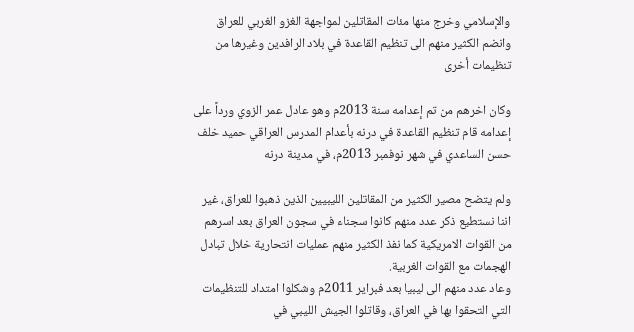والإسلامي وخرج منها مئات المقاتلين لمواجهة الغزو الغربي للعراق وانضم الكثير منهم الى تنظيم القاعدة في بلاد الرافدين وغيرها من تنظيمات أخرى

وكان اخرهم من تم إعدامه سنة 2013م وهو عادل عمر الزوي ورداً على إعدامه قام تنظيم القاعدة في درنه بأعدام المدرس العراقي حميد خلف حسن الساعدي في شهر نوفمبر 2013م، في مدينة درنه

ولم يتضح مصير الكثير من المقاتلين الليبيين الذين ذهبوا للعراق، غير اننا نستطيع ذكر عدد منهم كانوا سجناء في سجون العراق بعد اسرهم من القوات الامريكية كما نفذ الكثير منهم عمليات انتحارية خلال تبادل الهجمات مع القوات الغربية.
وعاد عدد منهم الى ليبيا بعد فبراير 2011م وشكلوا امتداد للتنظيمات التي التحقوا بها في العراق، وقاتلوا الجيش الليبي في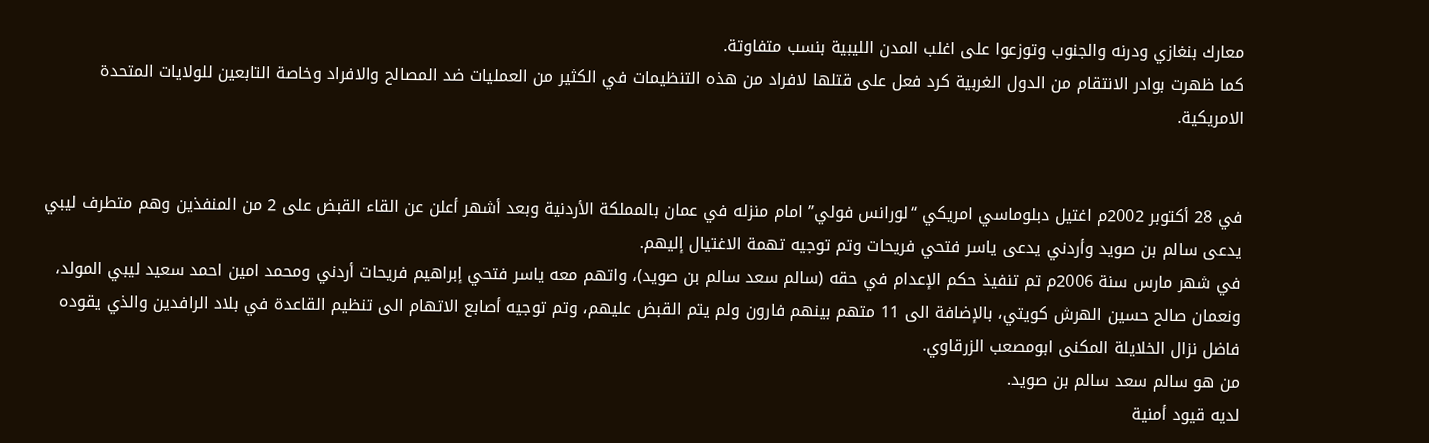معارك بنغازي ودرنه والجنوب وتوزعوا على اغلب المدن الليبية بنسب متفاوتة.
كما ظهرت بوادر الانتقام من الدول الغربية كرد فعل على قتلها لافراد من هذه التنظيمات في الكثير من العمليات ضد المصالح والافراد وخاصة التابعين للولايات المتحدة الامريكية.


في 28 أكتوبر 2002م اغتيل دبلوماسي امريكي “لورانس فولي” امام منزله في عمان بالمملكة الأردنية وبعد أشهر أعلن عن القاء القبض على 2 من المنفذين وهم متطرف ليبي يدعى سالم بن صويد وأردني يدعى ياسر فتحي فريحات وتم توجيه تهمة الاغتيال إليهم.
في شهر مارس سنة 2006م تم تنفيذ حكم الإعدام في حقه (سالم سعد سالم بن صويد)، واتهم معه ياسر فتحي إبراهيم فريحات أردني ومحمد امين احمد سعيد ليبي المولد، ونعمان صالح حسين الهرش كويتي، بالإضافة الى 11 متهم بينهم فارون ولم يتم القبض عليهم، وتم توجيه أصابع الاتهام الى تنظيم القاعدة في بلاد الرافدين والذي يقوده فاضل نزال الخلايلة المكنى ابومصعب الزرقاوي.
من هو سالم سعد سالم بن صويد.
لديه قيود أمنية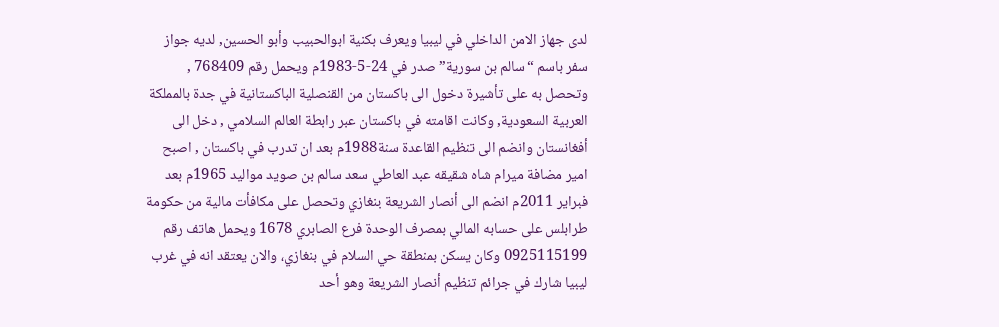لدى جهاز الامن الداخلي في ليبيا ويعرف بكنية ابوالحبيب وأبو الحسين, لديه جواز سفر باسم “سالم بن سورية” صدر في 24-5-1983م ويحمل رقم 768409 , وتحصل به على تأشيرة دخول الى باكستان من القنصلية الباكستانية في جدة بالمملكة العربية السعودية, وكانت اقامته في باكستان عبر رابطة العالم السلامي , دخل الى أفغانستان وانضم الى تنظيم القاعدة سنة1988م بعد ان تدرب في باكستان , اصبح امير مضافة ميرام شاه شقيقه عبد العاطي سعد سالم بن صويد مواليد 1965م بعد فبراير 2011م انضم الى أنصار الشريعة بنغازي وتحصل على مكافأت مالية من حكومة طرابلس على حسابه المالي بمصرف الوحدة فرع الصابري 1678 ويحمل هاتف رقم 0925115199 وكان يسكن بمنطقة حي السلام في بنغازي، والان يعتقد انه في غرب ليبيا شارك في جرائم تنظيم أنصار الشريعة وهو أحد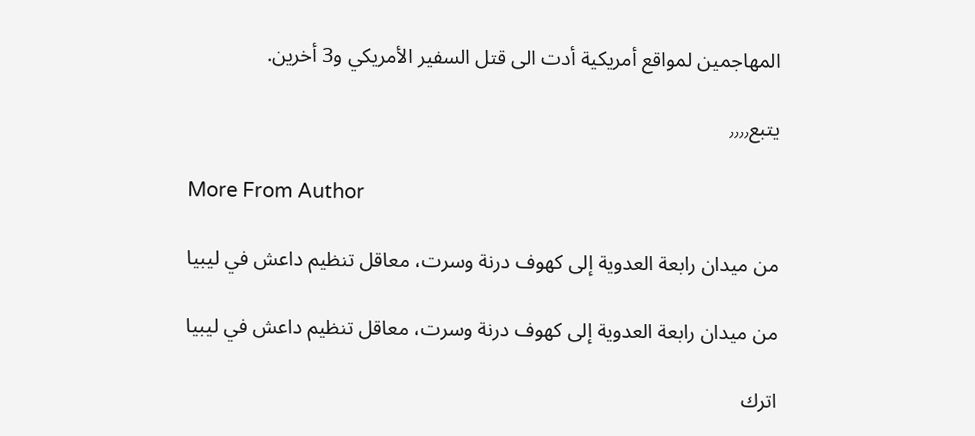المهاجمين لمواقع أمريكية أدت الى قتل السفير الأمريكي و3 أخرين.

يتبع٫٫٫٫

More From Author

من ميدان رابعة العدوية إلى كهوف درنة وسرت، معاقل تنظيم داعش في ليبيا

من ميدان رابعة العدوية إلى كهوف درنة وسرت، معاقل تنظيم داعش في ليبيا

اترك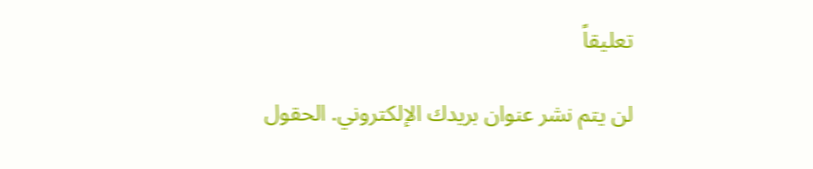تعليقاً

لن يتم نشر عنوان بريدك الإلكتروني. الحقول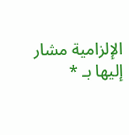الإلزامية مشار إليها بـ *